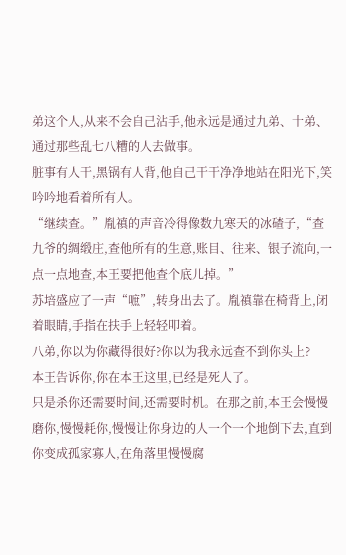弟这个人,从来不会自己沾手,他永远是通过九弟、十弟、通过那些乱七八糟的人去做事。
脏事有人干,黑锅有人背,他自己干干净净地站在阳光下,笑吟吟地看着所有人。
“继续查。”胤禛的声音冷得像数九寒天的冰碴子,“查九爷的绸缎庄,查他所有的生意,账目、往来、银子流向,一点一点地查,本王要把他查个底儿掉。”
苏培盛应了一声“嗻”,转身出去了。胤禛靠在椅背上,闭着眼睛,手指在扶手上轻轻叩着。
八弟,你以为你藏得很好?你以为我永远查不到你头上?
本王告诉你,你在本王这里,已经是死人了。
只是杀你还需要时间,还需要时机。在那之前,本王会慢慢磨你,慢慢耗你,慢慢让你身边的人一个一个地倒下去,直到你变成孤家寡人,在角落里慢慢腐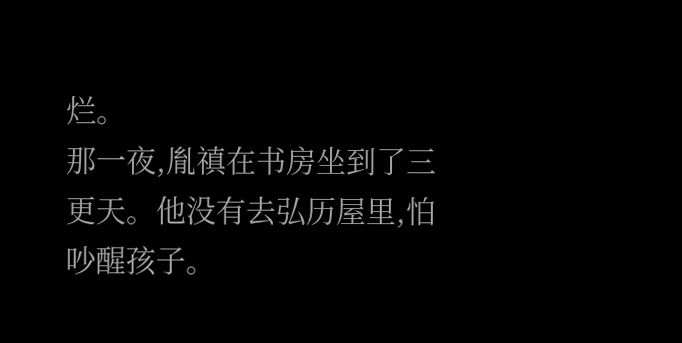烂。
那一夜,胤禛在书房坐到了三更天。他没有去弘历屋里,怕吵醒孩子。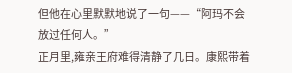但他在心里默默地说了一句——“阿玛不会放过任何人。”
正月里,雍亲王府难得清静了几日。康熙带着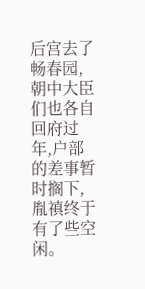后宫去了畅春园,朝中大臣们也各自回府过年,户部的差事暂时搁下,胤禛终于有了些空闲。